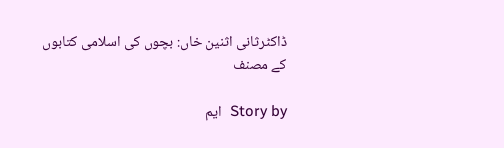ڈاکٹرثانی اثنین خاں: بچوں کی اسلامی کتابوں کے مصنف

Story by  ایم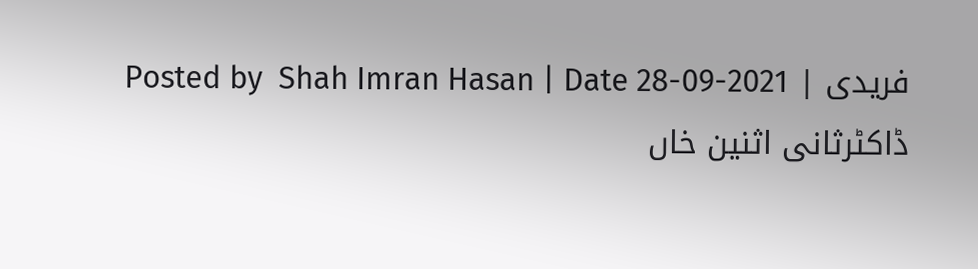فریدی | Posted by  Shah Imran Hasan | Date 28-09-2021
ڈاکٹرثانی اثنین خاں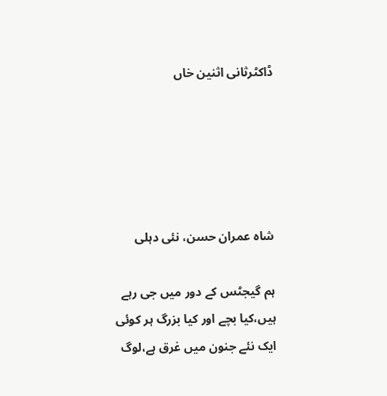ڈاکٹرثانی اثنین خاں





شاہ عمران حسن، نئی دہلی

ہم گیجٹس کے دور میں جی رہے ہیں،کیا بچے اور کیا بزرگ ہر کوئی ایک نئے جنون میں غرق ہے،لوگ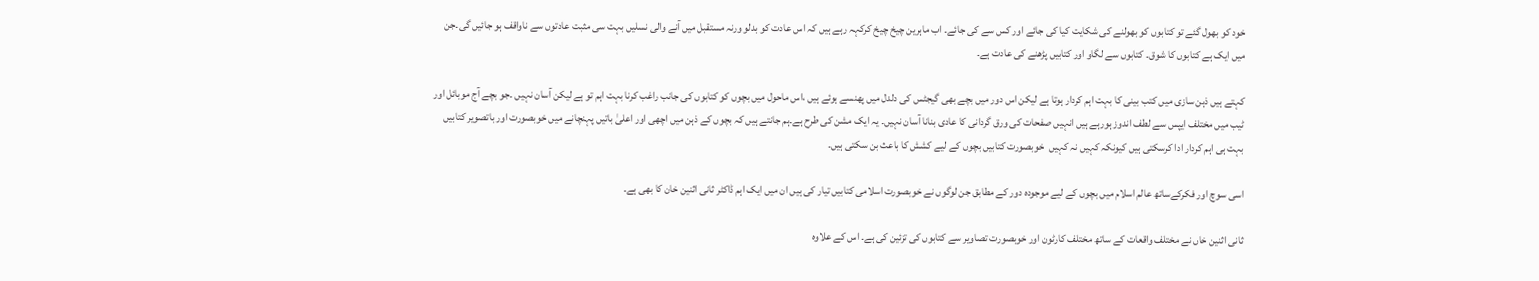خود کو بھول گئے تو کتابوں کو بھولنے کی شکایت کیا کی جائے اور کس سے کی جائے۔ اب ماہرین چیخ چیخ کرکہہ رہے ہیں کہ اس عادت کو بدلو ورنہ مستقبل میں آنے والی نسلیں بہت سی مثبت عادتوں سے ناواقف ہو جائیں گی۔جن میں ایک ہے کتابوں کا شوق۔ کتابوں سے لگاو اور کتابیں پڑھنے کی عادت ہے۔

کہتے ہیں ذہن سازی میں کتب بینی کا بہت اہم کردار ہوتا ہے لیکن اس دور میں بچے بھی گیجٹس کی دلدل میں پھنسے ہوئے ہیں ،اس ماحول میں بچوں کو کتابوں کی جانب راغب کرنا بہت اہم تو ہے لیکن آسان نہیں ۔جو بچے آج موبائل اور ٹیب میں مختلف ایپس سے لطف اندوز ہورہے ہیں انہیں صفحات کی ورق گردانی کا عادی بنانا آسان نہیں۔ یہ ایک مشن کی طرح ہے۔ہم جانتے ہیں کہ بچوں کے ذہن میں اچھی اور اعلیٰ باتیں پہنچانے میں خوبصورت اور باتصویر کتابیں بہت ہی اہم کردار ادا کرسکتی ہیں کیونکہ کہیں نہ کہیں  خوبصورت کتابیں بچوں کے لیے کشش کا باعث بن سکتی ہیں۔

اسی سوچ اور فکرکےساتھ عالم اسلام میں بچوں کے لیے موجودہ دور کے مطابق جن لوگوں نے خوبصورت اسلامی کتابیں تیار کی ہیں ان میں ایک اہم ڈاکٹر ثانی اثنین خان کا بھی ہے۔

ثانی اثنین خاں نے مختلف واقعات کے ساتھ مختلف کارٹون اور خوبصورت تصاویر سے کتابوں کی تزئین کی ہے۔ اس کے علاوہ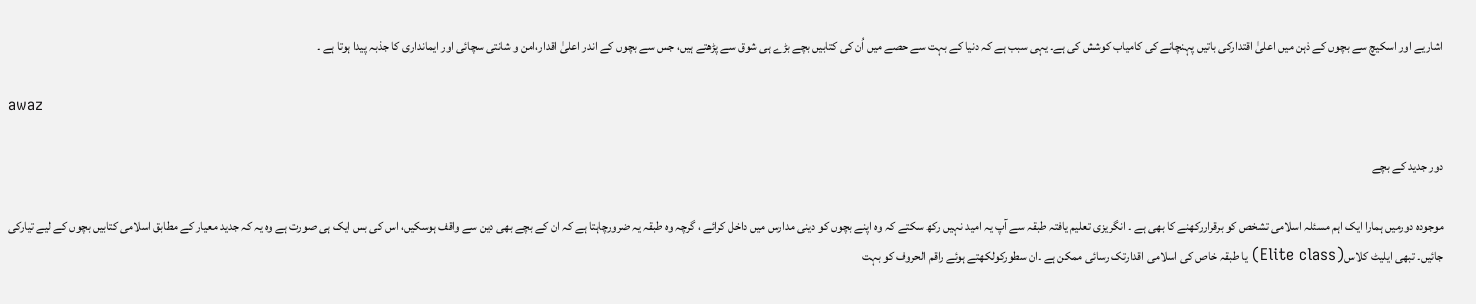اشاریے اور اسکیچ سے بچوں کے ذہن میں اعلیٰ اقتدارکی باتیں پہنچانے کی کامیاب کوشش کی ہے۔ یہی سبب ہے کہ دنیا کے بہت سے حصے میں اُن کی کتابیں بچے بڑے ہی شوق سے پڑھتے ہیں، جس سے بچوں کے اندر اعلیٰ اقدار،امن و شانتی سچائی اور ایمانداری کا جذبہ پیدا ہوتا ہے ۔

awaz

دور جدید کے بچے

موجودہ دورمیں ہمارا ایک اہم مسئلہ اسلامی تشخص کو برقراررکھنے کا بھی ہے ۔ انگریزی تعلیم یافتہ طبقہ سے آپ یہ امید نہیں رکھ سکتے کہ وہ اپنے بچوں کو دینی مدارس میں داخل کرائے ، گرچہ وہ طبقہ یہ ضرورچاہتا ہے کہ ان کے بچے بھی دین سے واقف ہوسکیں، اس کی بس ایک ہی صورت ہے وہ یہ کہ جدید معیار کے مطابق اسلامی کتابیں بچوں کے لیے تیارکی جائیں۔ تبھی ایلیٹ کلاس(Elite class) یا طبقہ خاص کی اسلامی اقدارتک رسائی ممکن ہے ۔ان سطورکولکھتے ہوئے راقم الحروف کو بہت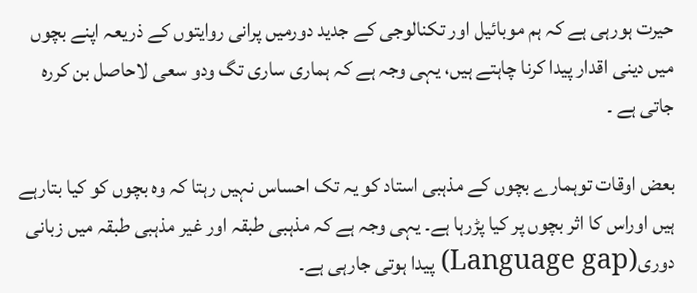حیرت ہورہی ہے کہ ہم موبائیل اور تکنالوجی کے جدید دورمیں پرانی روایتوں کے ذریعہ اپنے بچوں میں دینی اقدار پیدا کرنا چاہتے ہیں، یہی وجہ ہے کہ ہماری ساری تگ ودو سعی لاحاصل بن کررہ جاتی ہے ۔

بعض اوقات توہمارے بچوں کے مذہبی استاد کو یہ تک احساس نہیں رہتا کہ وہ بچوں کو کیا بتارہے ہیں اوراس کا اثر بچوں پر کیا پڑرہا ہے۔ یہی وجہ ہے کہ مذہبی طبقہ اور غیر مذہبی طبقہ میں زبانی دوری(Language gap) پیدا ہوتی جارہی ہے۔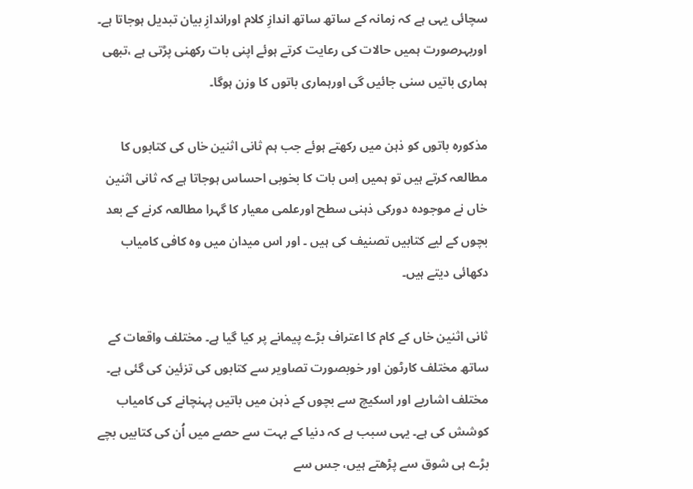سچائی یہی ہے کہ زمانہ کے ساتھ ساتھ اندازِ کلام اوراندازِ بیان تبدیل ہوجاتا ہے۔ اوربہرصورت ہمیں حالات کی رعایت کرتے ہوئے اپنی بات رکھنی پڑتی ہے ،تبھی ہماری باتیں سنی جائیں گی اورہماری باتوں کا وزن ہوگا۔

مذکورہ باتوں کو ذہن میں رکھتے ہوئے جب ہم ثانی اثنین خاں کی کتابوں کا مطالعہ کرتے ہیں تو ہمیں اِس بات کا بخوبی احساس ہوجاتا ہے کہ ثانی اثنین خاں نے موجودہ دورکی ذہنی سطح اورعلمی معیار کا گہرا مطالعہ کرنے کے بعد بچوں کے لیے کتابیں تصنیف کی ہیں ۔ اور اس میدان میں وہ کافی کامیاب دکھائی دیتے ہیں۔

ثانی اثنین خاں کے کام کا اعتراف بڑے پیمانے پر کیا گیا ہے۔ مختلف واقعات کے ساتھ مختلف کارٹون اور خوبصورت تصاویر سے کتابوں کی تزئین کی گئی ہے۔ مختلف اشاریے اور اسکیچ سے بچوں کے ذہن میں باتیں پہنچانے کی کامیاب کوشش کی ہے۔ یہی سبب ہے کہ دنیا کے بہت سے حصے میں اُن کی کتابیں بچے بڑے ہی شوق سے پڑھتے ہیں، جس سے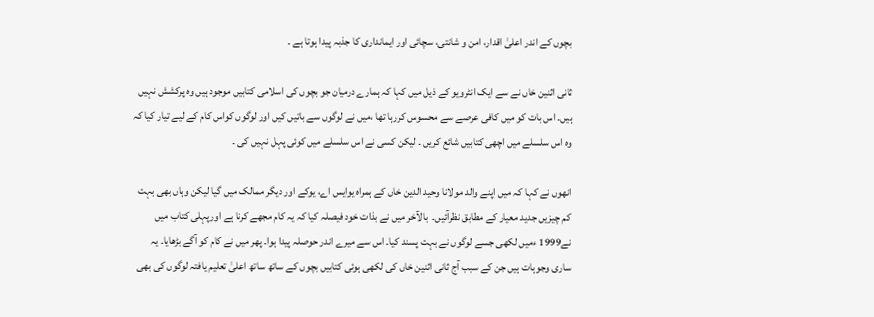بچوں کے اندر اعلیٰ اقدار، امن و شانتی، سچائی اور ایمانداری کا جذبہ پیدا ہوتا ہے ۔

ثانی اثنین خاں نے سے ایک انٹرویو کے ذیل میں کہا کہ ہمارے درمیان جو بچوں کی اسلامی کتابیں موجود ہیں وہ پرکشش نہیں ہیں۔ اس بات کو میں کافی عرصے سے محسوس کررہا تھا ،میں نے لوگوں سے باتیں کیں اور لوگوں کواس کام کے لیے تیار کیا کہ وہ اس سلسلے میں اچھی کتابیں شائع کریں ۔ لیکن کسی نے اس سلسلے میں کوئی پہل نہیں کی ۔

انھوں نے کہا کہ میں اپنے والد مولانا وحید الدین خاں کے ہمراہ یوایس اے، یوکے اور دیگر ممالک میں گیا لیکن وہاں بھی بہت کم چیزیں جدید معیار کے مطابق نظرآئیں۔  بالآخر میں نے بذات خود فیصلہ کیا کہ یہ کام مجھے کرنا ہے اورپہلی کتاب میں نے1999 ءمیں لکھی جسے لوگوں نے بہت پسند کیا۔ اس سے میرے اندر حوصلہ پیدا ہوا۔ پھر میں نے کام کو آگے بڑھایا۔ یہ ساری وجوہات ہیں جن کے سبب آج ثانی اثنین خاں کی لکھی ہوئی کتابیں بچوں کے ساتھ ساتھ اعلیٰ تعلیم یافتہ لوگوں کی بھی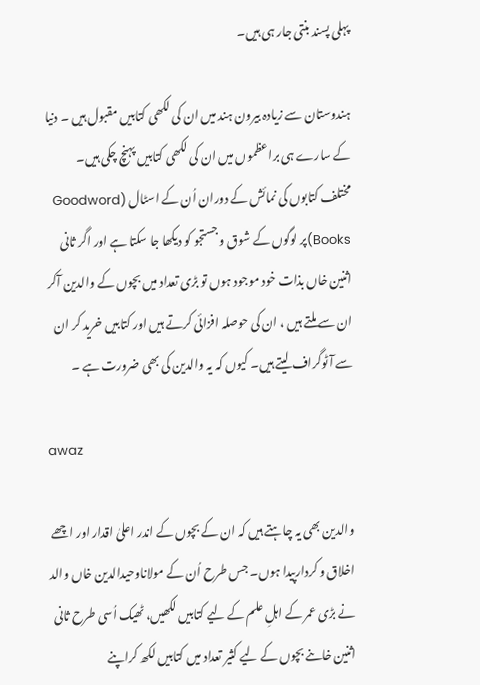پہلی پسند بنتی جار ہی ہیں۔

ہندوستان سے زیادہ بیرون ہند میں ان کی لکھی کتابیں مقبول ہیں ۔ دنیا کے سارے ہی براعظموں میں ان کی لکھی کتابیں پہنچ چکی ہیں۔ مختلف کتابوں کی نمائش کے دوران اُن کے اسٹال (Goodword Books)پر لوگوں کے شوق و جستجو کو دیکھا جا سکتا ہے اور اگر ثانی اثنین خاں بذات خود موجود ہوں تو بڑی تعداد میں بچوں کے والدین آکر ان سے ملتے ہیں ، ان کی حوصلہ افزائی کرتے ہیں اور کتابیں خرید کر ان سے آٹوگراف لیتے ہیں۔ کیوں کہ یہ والدین کی بھی ضرورت ہے ۔

awaz

والدین بھی یہ چاہتے ہیں کہ ان کے بچوں کے اندر اعلیٰ اقدار اور اچھے اخلاق و کردارپیدا ہوں۔ جس طرح اُن کے مولاناوحیدالدین خاں والد نے بڑی عمر کے اہلِ علم کے لیے کتابیں لکھیں، ٹھیک اُسی طرح ثانی اثنین خاںنے بچوں کے لیے کثیر تعداد میں کتابیں لکھ کراپنے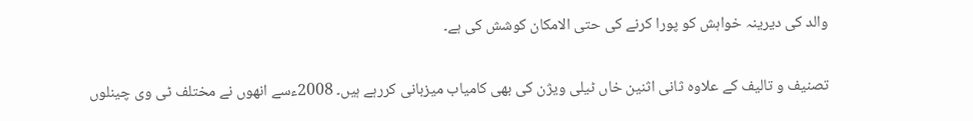والد کی دیرینہ خواہش کو پورا کرنے کی حتی الامکان کوشش کی ہے۔

تصنیف و تالیف کے علاوہ ثانی اثنین خاں ٹیلی ویژن کی بھی کامیاب میزبانی کررہے ہیں۔ 2008ءسے انھوں نے مختلف ٹی وی چینلوں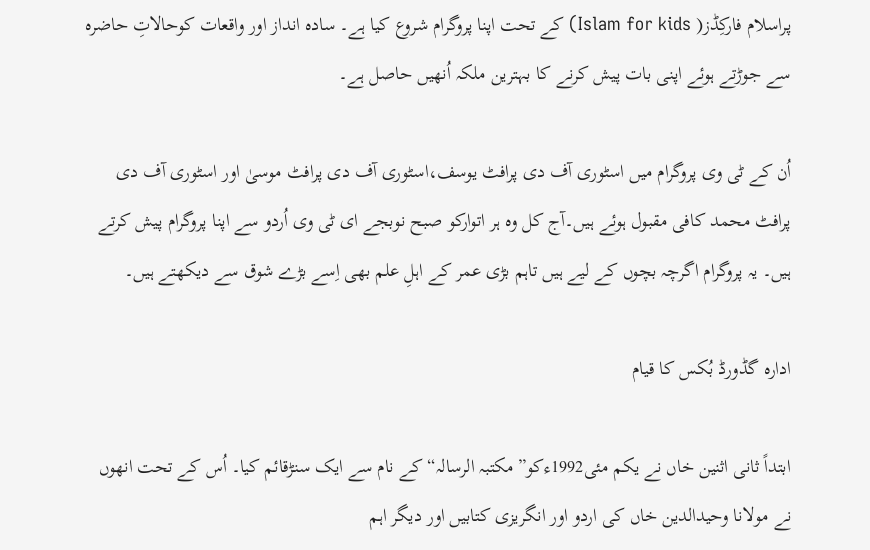پراسلام فارکِڈز( Islam for kids) کے تحت اپنا پروگرام شروع کیا ہے۔ سادہ انداز اور واقعات کوحالاتِ حاضرہ سے جوڑتے ہوئے اپنی بات پیش کرنے کا بہترین ملکہ اُنھیں حاصل ہے۔

اُن کے ٹی وی پروگرام میں اسٹوری آف دی پرافٹ یوسف،اسٹوری آف دی پرافٹ موسیٰ اور اسٹوری آف دی پرافٹ محمد کافی مقبول ہوئے ہیں۔آج کل وہ ہر اتوارکو صبح نوبجے ای ٹی وی اُردو سے اپنا پروگرام پیش کرتے ہیں۔ یہ پروگرام اگرچہ بچوں کے لیے ہیں تاہم بڑی عمر کے اہلِ علم بھی اِسے بڑے شوق سے دیکھتے ہیں۔

ادارہ گڈورڈ بُکس کا قیام

ابتداً ثانی اثنین خاں نے یکم مئی1992ءکو”مکتبہ الرسالہ“ کے نام سے ایک سنڑقائم کیا۔ اُس کے تحت انھوں نے مولانا وحیدالدین خاں کی اردو اور انگریزی کتابیں اور دیگر اہم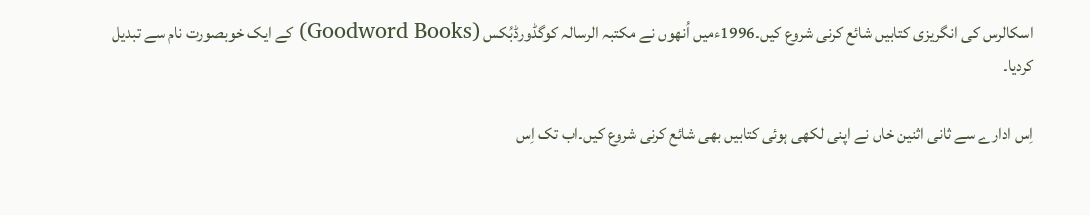اسکالرس کی انگریزی کتابیں شائع کرنی شروع کیں۔1996ءمیں اُنھوں نے مکتبہ الرسالہ کوگڈورڈبُکس (Goodword Books) کے ایک خوبصورت نام سے تبدیل کردیا۔

اِس ادارے سے ثانی اثنین خاں نے اپنی لکھی ہوئی کتابیں بھی شائع کرنی شروع کیں۔اب تک اِس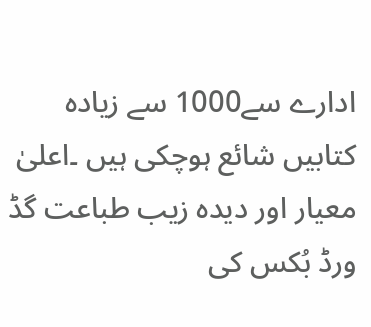ادارے سے1000 سے زیادہ کتابیں شائع ہوچکی ہیں ۔اعلیٰ معیار اور دیدہ زیب طباعت گڈ ورڈ بُکس کی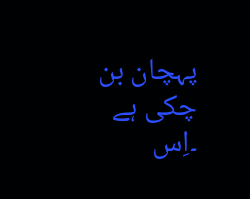پہچان بن چکی ہے ۔اِس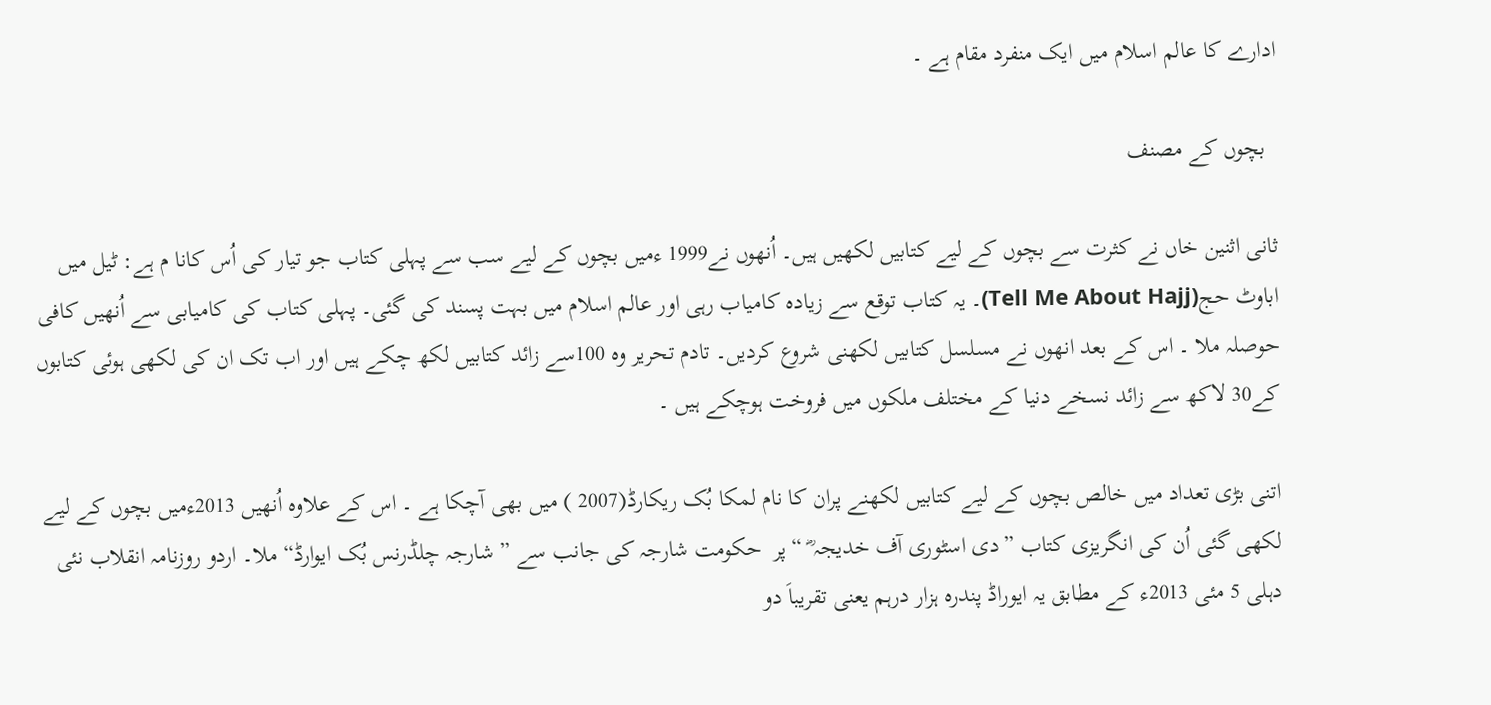ادارے کا عالم اسلام میں ایک منفرد مقام ہے ۔

  بچوں کے مصنف

ثانی اثنین خاں نے کثرت سے بچوں کے لیے کتابیں لکھیں ہیں۔ اُنھوں نے1999 ءمیں بچوں کے لیے سب سے پہلی کتاب جو تیار کی اُس کانا م ہے: ٹیل میں اباوٹ حج(Tell Me About Hajj)۔ یہ کتاب توقع سے زیادہ کامیاب رہی اور عالم اسلام میں بہت پسند کی گئی۔ پہلی کتاب کی کامیابی سے اُنھیں کافی حوصلہ ملا ۔ اس کے بعد انھوں نے مسلسل کتابیں لکھنی شروع کردیں۔ تادم تحریر وہ 100سے زائد کتابیں لکھ چکے ہیں اور اب تک ان کی لکھی ہوئی کتابوں کے30 لاکھ سے زائد نسخے دنیا کے مختلف ملکوں میں فروخت ہوچکے ہیں ۔

اتنی بڑی تعداد میں خالص بچوں کے لیے کتابیں لکھنے پران کا نام لمکا بُک ریکارڈ(2007 ) میں بھی آچکا ہے ۔ اس کے علاوہ اُنھیں 2013ءمیں بچوں کے لیے لکھی گئی اُن کی انگریزی کتاب ”دی اسٹوری آف خدیجہ ؓ “پر  حکومت شارجہ کی جانب سے ” شارجہ چلڈرنس بُک ایوارڈ“ ملا۔ اردو روزنامہ انقلاب نئی دہلی 5 مئی 2013ء کے مطابق یہ ایوراڈ پندرہ ہزار درہم یعنی تقریباَ دو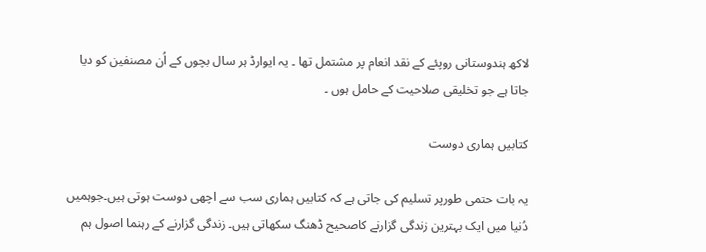لاکھ ہندوستانی روپئے کے نقد انعام پر مشتمل تھا ۔ یہ ایوارڈ ہر سال بچوں کے اُن مصنفین کو دیا جاتا ہے جو تخلیقی صلاحیت کے حامل ہوں ۔

کتابیں ہماری دوست

یہ بات حتمی طورپر تسلیم کی جاتی ہے کہ کتابیں ہماری سب سے اچھی دوست ہوتی ہیں۔جوہمیں دُنیا میں ایک بہترین زندگی گزارنے کاصحیح ڈھنگ سکھاتی ہیں۔ زندگی گزارنے کے رہنما اصول ہم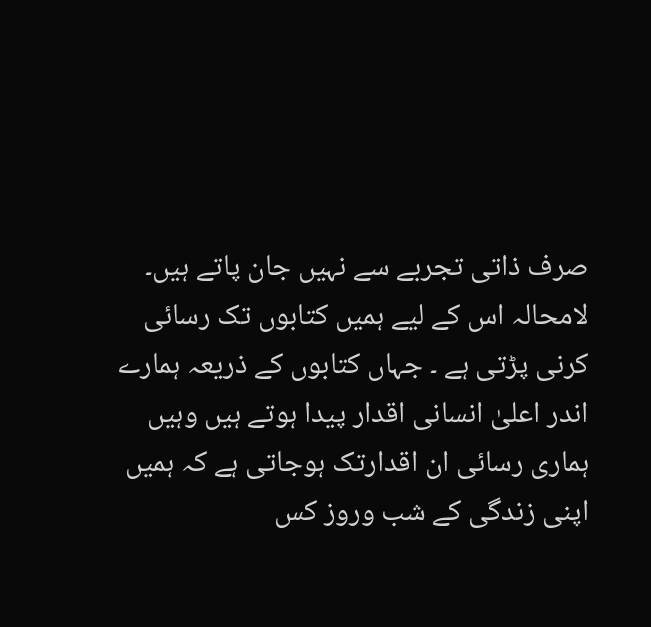صرف ذاتی تجربے سے نہیں جان پاتے ہیں۔ لامحالہ اس کے لیے ہمیں کتابوں تک رسائی کرنی پڑتی ہے ۔ جہاں کتابوں کے ذریعہ ہمارے اندر اعلیٰ انسانی اقدار پیدا ہوتے ہیں وہیں ہماری رسائی ان اقدارتک ہوجاتی ہے کہ ہمیں اپنی زندگی کے شب وروز کس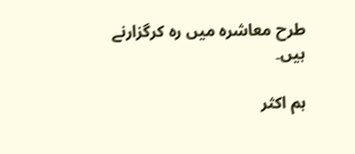طرح معاشرہ میں رہ کرگزارنے ہیں۔

ہم اکثر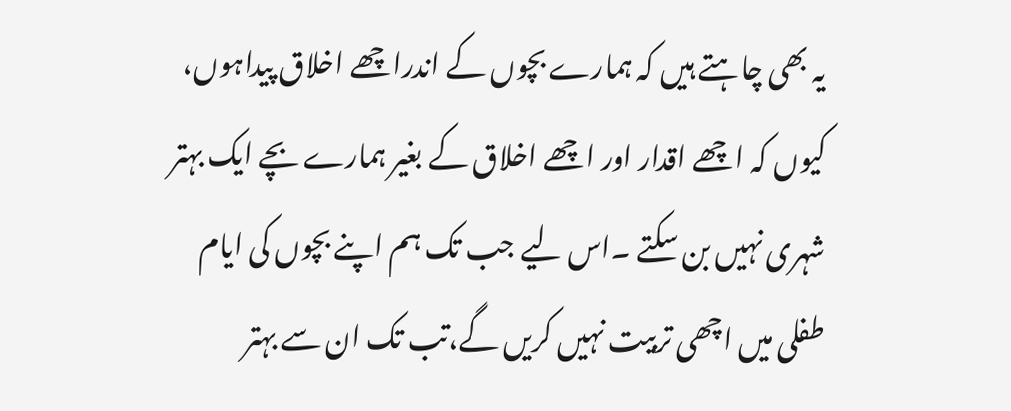یہ بھی چاہتے ہیں کہ ہمارے بچوں کے اندراچھے اخلاق پیداہوں، کیوں کہ اچھے اقدار اور اچھے اخلاق کے بغیر ہمارے بچے ایک بہتر شہری نہیں بن سکتے ۔اس لیے جب تک ہم اپنے بچوں کی ایام طفلی میں اچھی تربیت نہیں کریں گے،تب تک ان سے بہتر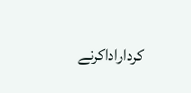کرداراداکرنے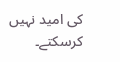کی امید نہیں کرسکتے۔